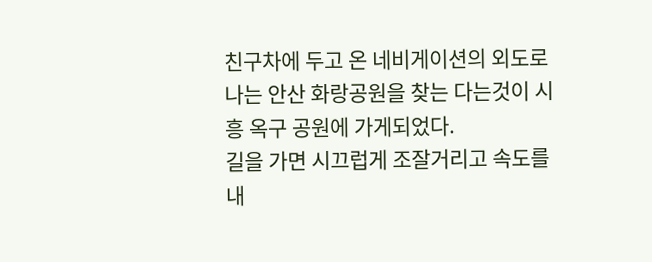친구차에 두고 온 네비게이션의 외도로
나는 안산 화랑공원을 찾는 다는것이 시흥 옥구 공원에 가게되었다.
길을 가면 시끄럽게 조잘거리고 속도를 내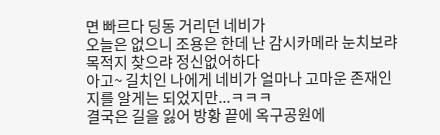면 빠르다 딩동 거리던 네비가
오늘은 없으니 조용은 한데 난 감시카메라 눈치보랴 목적지 찾으랴 정신없어하다
아고~ 길치인 나에게 네비가 얼마나 고마운 존재인지를 알게는 되었지만...ㅋㅋㅋ
결국은 길을 잃어 방황 끝에 옥구공원에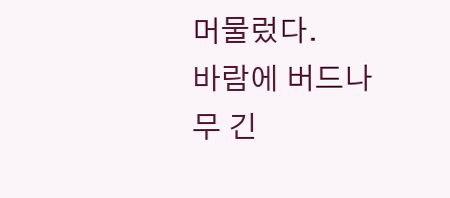머물렀다.
바람에 버드나무 긴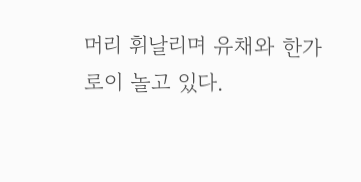머리 휘날리며 유채와 한가로이 놀고 있다.